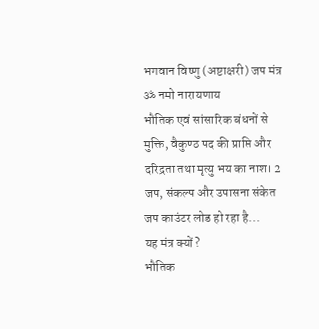भगवान विष्णु (अष्टाक्षरी) जप मंत्र
ॐ नमो नारायणाय
भौतिक एवं सांसारिक बंधनों से मुक्ति, वैकुण्ठ पद की प्राप्ति और दरिद्रता तथा मृत्यु भय का नाश। 2
जप, संकल्प और उपासना संकेत
जप काउंटर लोड हो रहा है...
यह मंत्र क्यों?
भौतिक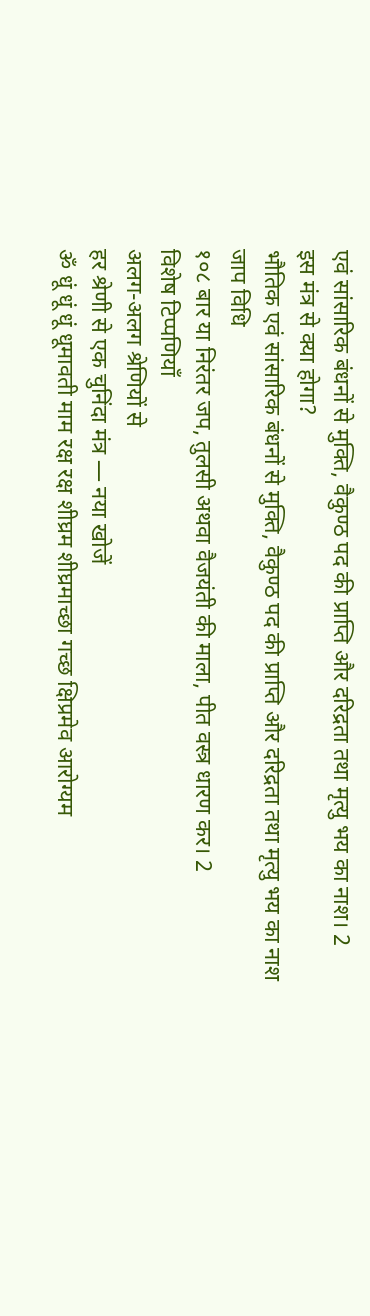एवं सांसारिक बंधनों से मुक्ति, वैकुण्ठ पद की प्राप्ति और दरिद्रता तथा मृत्यु भय का नाश। 2
इस मंत्र से क्या होगा?
भौतिक एवं सांसारिक बंधनों से मुक्ति, वैकुण्ठ पद की प्राप्ति और दरिद्रता तथा मृत्यु भय का नाश
जाप विधि
१०८ बार या निरंतर जप, तुलसी अथवा वैजयंती की माला, पीत वस्त्र धारण कर। 2
विशेष टिप्पणियाँ
अलग-अलग श्रेणियों से
हर श्रेणी से एक चुनिंदा मंत्र — नया खोजें
ॐ धूं धूं धूं धूमावती माम रक्ष रक्ष शीघ्रम शीघ्रमाच्छा गच्छ क्षिप्रमेव आरोग्यम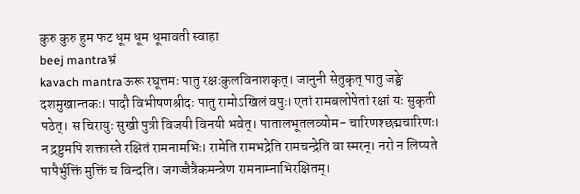कुरु कुरु हुम फट धूम धूम धूमावती स्वाहा
beej mantraभ्रं
kavach mantraऊरू रघूत्तमः पातु रक्षःकुलविनाशकृत्। जानुनी सेतुकृत् पातु जङ्घे दशमुखान्तकः। पादौ विभीषणश्रीदः पातु रामोऽखिलं वपुः। एतां रामबलोपेतां रक्षां यः सुकृती पठेत्। स चिरायुः सुखी पुत्री विजयी विनयी भवेत्। पातालभूतलव्योम- चारिणश्छद्मचारिणः। न द्रष्टुमपि शक्तास्ते रक्षितं रामनामभिः। रामेति रामभद्रेति रामचन्द्रेति वा स्मरन्। नरो न लिप्यते पापैर्भुक्तिं मुक्तिं च विन्दति। जगज्जैत्रैकमन्त्रेण रामनाम्नाभिरक्षितम्।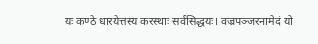यः कण्ठे धारयेत्तस्य करस्थाः सर्वसिद्धयः। वज्रपञ्जरनामेदं यो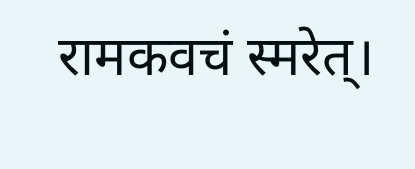रामकवचं स्मरेत्।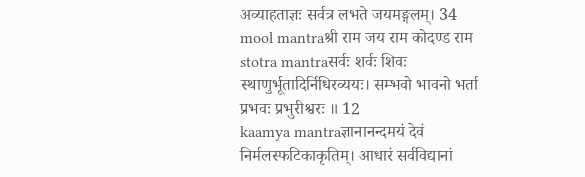अव्याहताज्ञः सर्वत्र लभते जयमङ्गलम्। 34
mool mantraश्री राम जय राम कोदण्ड राम
stotra mantraसर्वः शर्वः शिवः स्थाणुर्भूतादिर्निधिरव्ययः। सम्भवो भावनो भर्ता प्रभवः प्रभुरीश्वरः ॥ 12
kaamya mantraज्ञानानन्दमयं देवं निर्मलस्फटिकाकृतिम्। आधारं सर्वविद्यानां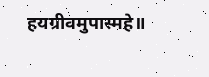हयग्रीवमुपास्महे॥